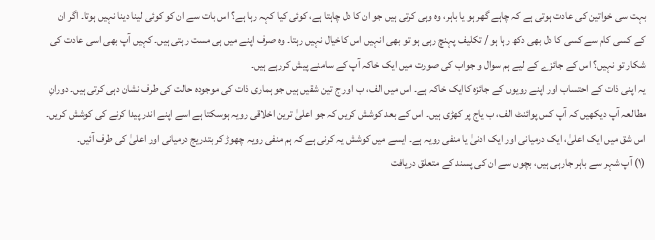بہت سی خواتین کی عادت ہوتی ہے کہ چاہے گھر ہو یا باہر، وہ وہی کرتی ہیں جو ان کا دل چاہتا ہے، کوئی کیا کہہ رہا ہے؟ اس بات سے ان کو کوئی لینا دینا نہیں ہوتا۔ اگر ان کے کسی کام سے کسی کا دل بھی دکھ رہا ہو / تکلیف پہنچ رہی ہو تو بھی انہیں اس کاخیال نہیں رہتا۔ وہ صرف اپنے میں ہی مست رہتی ہیں۔ کہیں آپ بھی اسی عادت کی شکار تو نہیں؟ اس کے جائزے کے لیے ہم سوال و جواب کی صورت میں ایک خاکہ آپ کے سامنے پیش کررہے ہیں۔
یہ اپنی ذات کے احتساب اور اپنے رویوں کے جائزہ کاایک خاکہ ہے۔ اس میں الف، ب اور ج تین شقیں ہیں جو ہماری ذات کی موجودہ حالت کی طرف نشان دہی کرتی ہیں۔ دورانِ مطالعہ آپ دیکھیں کہ آپ کس پوائنٹ الف، ب یاج پر کھڑی ہیں۔ اس کے بعد کوشش کریں کہ جو اعلیٰ ترین اخلاقی رویہ ہوسکتا ہے اسے اپنے اندر پیدا کرنے کی کوشش کریں۔ اس شق میں ایک اعلیٰ، ایک درمیانی اور ایک ادنیٰ یا منفی رویہ ہے۔ ایسے میں کوشش یہ کرنی ہے کہ ہم منفی رویہ چھوڑ کر بتدریج درمیانی اور اعلیٰ کی طرف آئیں۔
(۱) آپ شہر سے باہر جارہی ہیں، بچوں سے ان کی پسند کے متعلق دریافت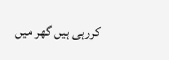کررہی ہیں گھر میں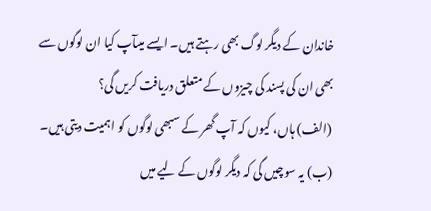خاندان کے دیگر لوگ بھی رہتے ہیں۔ ایسے میںآپ کیا ان لوگوں سے بھی ان کی پسند کی چیزوں کے متعلق دریافت کریں گی؟
(الف) ہاں، کیوں کہ آپ گھر کے سبھی لوگوں کو اہمیت دیتی ہیں۔
(ب) یہ سوچیں گی کہ دیگر لوگوں کے لیے میں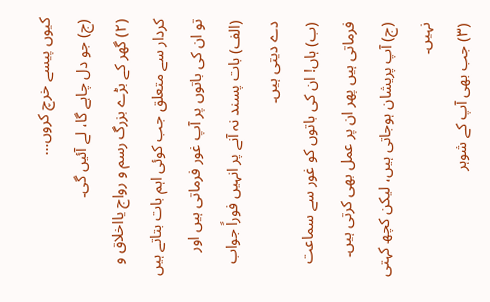کیوں پیسے خرچ کروں…
(ج) جو دل چاہے گا، لے آئیں گی۔
(۲) گھر کے بڑے بزرگ رسم و رواج یااخلاق و کردار سے متعلق جب کوئی اہم بات بتاتے ہیں تو ان کی باتوں پر آپ غور فرماتی ہیں اور
(الف) بات پسند نہ آنے پر انہیں فوراً جواب دے دیتی ہیں۔
(ب) ہاں! ان کی باتوں کو غور سے سماعت فرماتی ہیں پھر ان پر عمل بھی کرتی ہیں۔
(ج) آپ پریشان ہوجاتی ہیں، لیکن کچھ کہتی نہیں۔
(۳) جب بھی آپ کے شوہر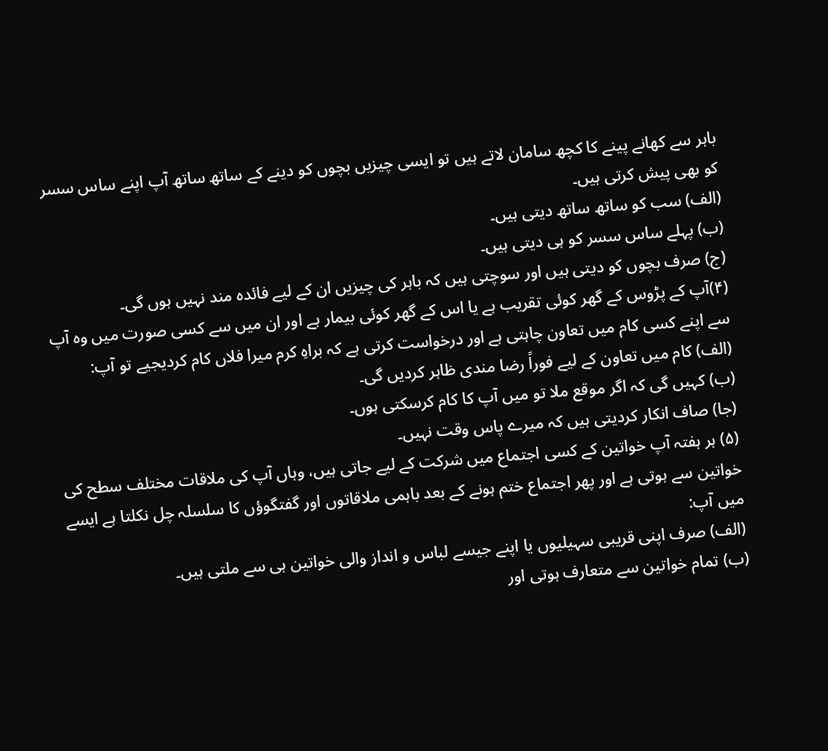باہر سے کھانے پینے کا کچھ سامان لاتے ہیں تو ایسی چیزیں بچوں کو دینے کے ساتھ ساتھ آپ اپنے ساس سسر کو بھی پیش کرتی ہیں۔
(الف) سب کو ساتھ ساتھ دیتی ہیں۔
(ب) پہلے ساس سسر کو ہی دیتی ہیں۔
(ج) صرف بچوں کو دیتی ہیں اور سوچتی ہیں کہ باہر کی چیزیں ان کے لیے فائدہ مند نہیں ہوں گی۔
(۴)آپ کے پڑوس کے گھر کوئی تقریب ہے یا اس کے گھر کوئی بیمار ہے اور ان میں سے کسی صورت میں وہ آپ سے اپنے کسی کام میں تعاون چاہتی ہے اور درخواست کرتی ہے کہ براہِ کرم میرا فلاں کام کردیجیے تو آپ:
(الف) کام میں تعاون کے لیے فوراً رضا مندی ظاہر کردیں گی۔
(ب) کہیں گی کہ اگر موقع ملا تو میں آپ کا کام کرسکتی ہوں۔
(جا) صاف انکار کردیتی ہیں کہ میرے پاس وقت نہیں۔
(۵) ہر ہفتہ آپ خواتین کے کسی اجتماع میں شرکت کے لیے جاتی ہیں، وہاں آپ کی ملاقات مختلف سطح کی خواتین سے ہوتی ہے اور پھر اجتماع ختم ہونے کے بعد باہمی ملاقاتوں اور گفتگوؤں کا سلسلہ چل نکلتا ہے ایسے میں آپ:
(الف) صرف اپنی قریبی سہیلیوں یا اپنے جیسے لباس و انداز والی خواتین ہی سے ملتی ہیں۔
(ب) تمام خواتین سے متعارف ہوتی اور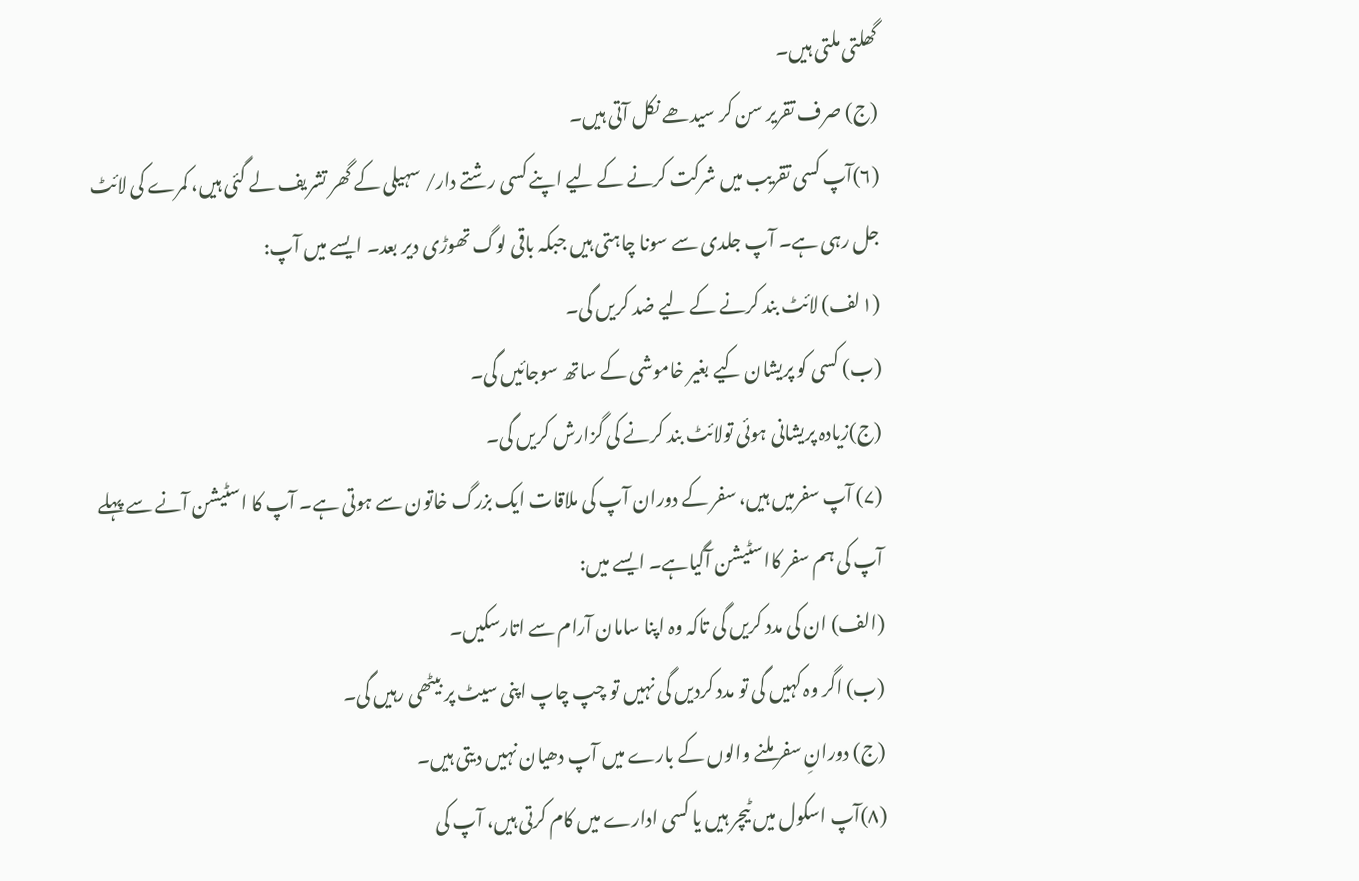گھلتی ملتی ہیں۔
(ج) صرف تقریر سن کر سیدھے نکل آتی ہیں۔
(۶)آپ کسی تقریب میں شرکت کرنے کے لیے اپنے کسی رشتے دار/ سہیلی کے گھر تشریف لے گئی ہیں، کمرے کی لائٹ جل رہی ہے۔ آپ جلدی سے سونا چاہتی ہیں جبکہ باقی لوگ تھوڑی دیر بعد۔ ایسے میں آپ:
(۱لف) لائٹ بند کرنے کے لیے ضد کریں گی۔
(ب) کسی کو پریشان کیے بغیر خاموشی کے ساتھ سوجائیں گی۔
(ج)زیادہ پریشانی ہوئی تولائٹ بند کرنے کی گزارش کریں گی۔
(۷) آپ سفرمیں ہیں، سفر کے دوران آپ کی ملاقات ایک بزرگ خاتون سے ہوتی ہے۔ آپ کا اسٹیشن آنے سے پہلے آپ کی ہم سفر کااسٹیشن آگیاہے۔ ایسے میں:
(الف) ان کی مدد کریں گی تاکہ وہ اپنا سامان آرام سے اتارسکیں۔
(ب) اگر وہ کہیں گی تو مدد کردیں گی نہیں تو چپ چاپ اپنی سیٹ پر بیٹھی رہیں گی۔
(ج) دورانِ سفر ملنے والوں کے بارے میں آپ دھیان نہیں دیتی ہیں۔
(۸)آپ اسکول میں ٹیچر ہیں یا کسی ادارے میں کام کرتی ہیں، آپ کی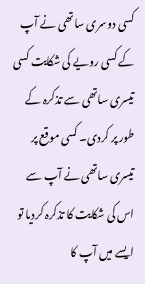کسی دوسری ساتھی نے آپ کے کسی رویے کی شکایت کسی تیسری ساتھی سے تذکرہ کے طور پر کردی۔ کسی موقع پر تیسری ساتھی نے آپ سے اس کی شکایت کا تذکرہ کردیا تو ایسے میں آپ کا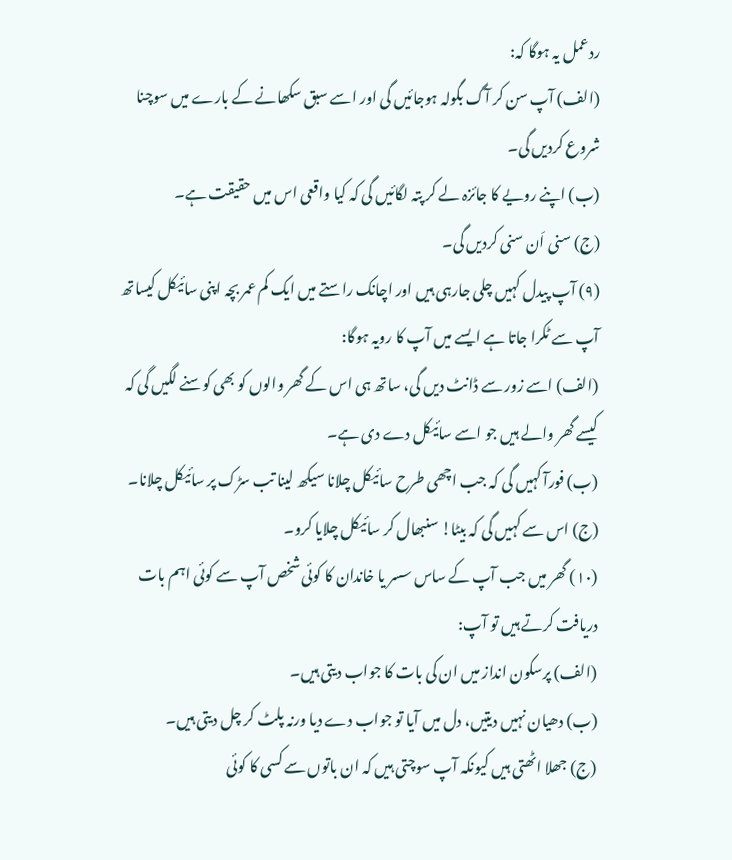ردعمل یہ ہوگا کہ:
(الف) آپ سن کر آگ بگولہ ہوجائیں گی اور اسے سبق سکھانے کے بارے میں سوچنا شروع کردیں گی۔
(ب) اپنے رویے کا جائزہ لے کر پتہ لگائیں گی کہ کیا واقعی اس میں حقیقت ہے۔
(ج) سنی اَن سنی کردیں گی۔
(۹) آپ پیدل کہیں چلی جارہی ہیں اور اچانک راستے میں ایک کم عمر بچہ اپنی سائیکل کیساتھ آپ سے ٹکرا جاتا ہے ایسے میں آپ کا رویہ ہوگا:
(الف) اسے زور سے ڈانٹ دیں گی، ساتھ ہی اس کے گھر والوں کو بھی کوسنے لگیں گی کہ کیسے گھر والے ہیں جو اسے سائیکل دے دی ہے۔
(ب) فورآ کہیں گی کہ جب اچھی طرح سائیکل چلانا سیکھ لینا تب سڑک پر سائیکل چلانا۔
(ج) اس سے کہیں گی کہ بیٹا! سنبھال کر سائیکل چلایا کرو۔
(۱۰) گھر میں جب آپ کے ساس سسر یا خاندان کا کوئی شخص آپ سے کوئی اہم بات دریافت کرتے ہیں تو آپ:
(الف) پرسکون انداز میں ان کی بات کا جواب دیتی ہیں۔
(ب) دھیان نہیں دیتیں، دل میں آیا تو جواب دے دیا ورنہ پلٹ کر چل دیتی ہیں۔
(ج) جھلا اٹھتی ہیں کیونکہ آپ سوچتی ہیں کہ ان باتوں سے کسی کا کوئی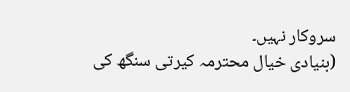سروکار نہیں۔
(بنیادی خیال محترمہ کیرتی سنگھ کی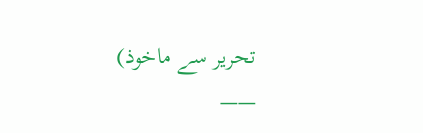تحریر سے ماخوذ)
——